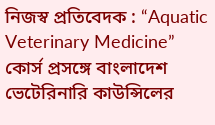নিজস্ব প্রতিবেদক : “Aquatic Veterinary Medicine” কোর্স প্রসঙ্গে বাংলাদেশ ভেটেরিনারি কাউন্সিলের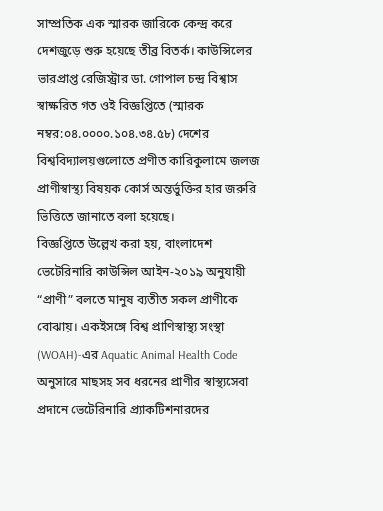সাম্প্রতিক এক স্মারক জারিকে কেন্দ্র করে দেশজুড়ে শুরু হয়েছে তীব্র বিতর্ক। কাউন্সিলের ভারপ্রাপ্ত রেজিস্ট্রার ডা. গোপাল চন্দ্র বিশ্বাস স্বাক্ষরিত গত ওই বিজ্ঞপ্তিতে (স্মারক নম্বর:০৪.০০০০.১০৪.৩৪.৫৮) দেশের বিশ্ববিদ্যালয়গুলোতে প্রণীত কারিকুলামে জলজ প্রাণীস্বাস্থ্য বিষয়ক কোর্স অন্তর্ভুক্তির হার জরুরি ভিত্তিতে জানাতে বলা হয়েছে।
বিজ্ঞপ্তিতে উল্লেখ করা হয়, বাংলাদেশ ভেটেরিনারি কাউন্সিল আইন-২০১৯ অনুযায়ী “প্রাণী” বলতে মানুষ ব্যতীত সকল প্রাণীকে বোঝায়। একইসঙ্গে বিশ্ব প্রাণিস্বাস্থ্য সংস্থা (WOAH)-এর Aquatic Animal Health Code অনুসারে মাছসহ সব ধরনের প্রাণীর স্বাস্থ্যসেবা প্রদানে ভেটেরিনারি প্র্যাকটিশনারদের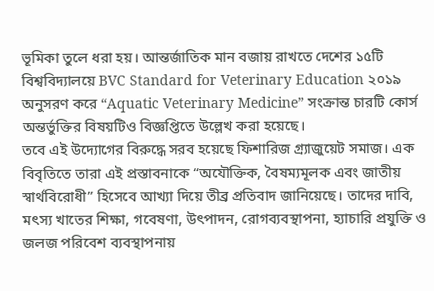ভূমিকা তুলে ধরা হয়। আন্তর্জাতিক মান বজায় রাখতে দেশের ১৫টি বিশ্ববিদ্যালয়ে BVC Standard for Veterinary Education ২০১৯ অনুসরণ করে “Aquatic Veterinary Medicine” সংক্রান্ত চারটি কোর্স অন্তর্ভুক্তির বিষয়টিও বিজ্ঞপ্তিতে উল্লেখ করা হয়েছে।
তবে এই উদ্যোগের বিরুদ্ধে সরব হয়েছে ফিশারিজ গ্র্যাজুয়েট সমাজ। এক বিবৃতিতে তারা এই প্রস্তাবনাকে “অযৌক্তিক, বৈষম্যমূলক এবং জাতীয় স্বার্থবিরোধী” হিসেবে আখ্যা দিয়ে তীব্র প্রতিবাদ জানিয়েছে। তাদের দাবি, মৎস্য খাতের শিক্ষা, গবেষণা, উৎপাদন, রোগব্যবস্থাপনা, হ্যাচারি প্রযুক্তি ও জলজ পরিবেশ ব্যবস্থাপনায়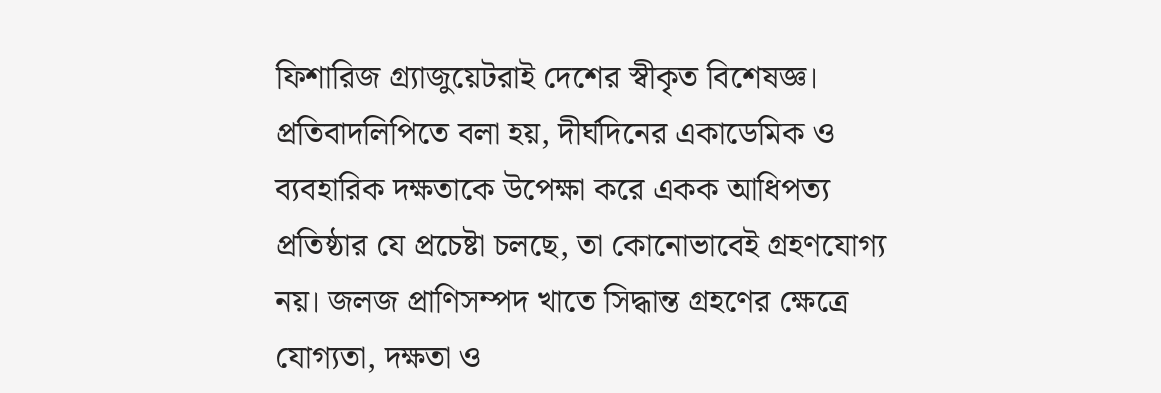ফিশারিজ গ্র্যাজুয়েটরাই দেশের স্বীকৃত বিশেষজ্ঞ।
প্রতিবাদলিপিতে বলা হয়, দীর্ঘদিনের একাডেমিক ও ব্যবহারিক দক্ষতাকে উপেক্ষা করে একক আধিপত্য প্রতিষ্ঠার যে প্রচেষ্টা চলছে, তা কোনোভাবেই গ্রহণযোগ্য নয়। জলজ প্রাণিসম্পদ খাতে সিদ্ধান্ত গ্রহণের ক্ষেত্রে যোগ্যতা, দক্ষতা ও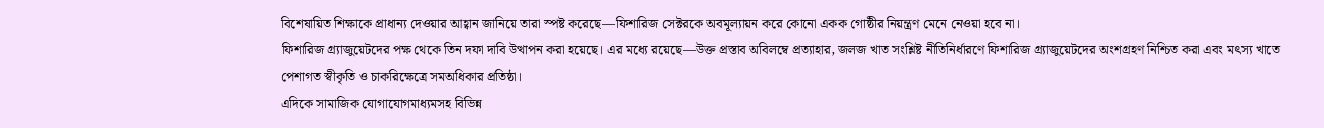বিশেষায়িত শিক্ষাকে প্রাধান্য দেওয়ার আহ্বান জানিয়ে তারা স্পষ্ট করেছে—ফিশারিজ সেক্টরকে অবমূল্যায়ন করে কোনো একক গোষ্ঠীর নিয়ন্ত্রণ মেনে নেওয়া হবে না।
ফিশারিজ গ্র্যাজুয়েটদের পক্ষ থেকে তিন দফা দাবি উত্থাপন করা হয়েছে। এর মধ্যে রয়েছে—উক্ত প্রস্তাব অবিলম্বে প্রত্যাহার, জলজ খাত সংশ্লিষ্ট নীতিনির্ধারণে ফিশারিজ গ্র্যাজুয়েটদের অংশগ্রহণ নিশ্চিত করা এবং মৎস্য খাতে পেশাগত স্বীকৃতি ও চাকরিক্ষেত্রে সমঅধিকার প্রতিষ্ঠা।
এদিকে সামাজিক যোগাযোগমাধ্যমসহ বিভিন্ন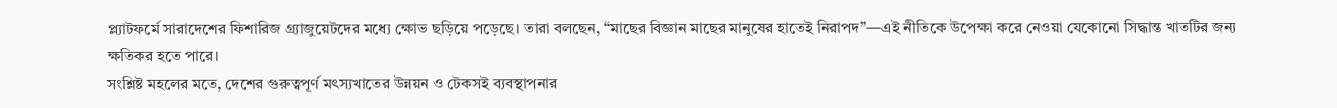প্ল্যাটফর্মে সারাদেশের ফিশারিজ গ্র্যাজুয়েটদের মধ্যে ক্ষোভ ছড়িয়ে পড়েছে। তারা বলছেন, “মাছের বিজ্ঞান মাছের মানুষের হাতেই নিরাপদ”—এই নীতিকে উপেক্ষা করে নেওয়া যেকোনো সিদ্ধান্ত খাতটির জন্য ক্ষতিকর হতে পারে।
সংশ্লিষ্ট মহলের মতে, দেশের গুরুত্বপূর্ণ মৎস্যখাতের উন্নয়ন ও টেকসই ব্যবস্থাপনার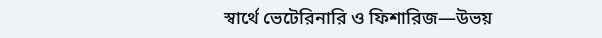স্বার্থে ভেটেরিনারি ও ফিশারিজ—উভয়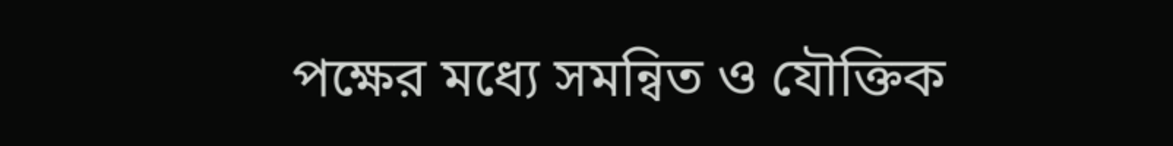পক্ষের মধ্যে সমন্বিত ও যৌক্তিক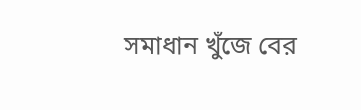সমাধান খুঁজে বের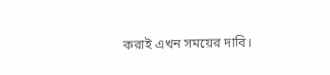করাই এখন সময়ের দাবি।